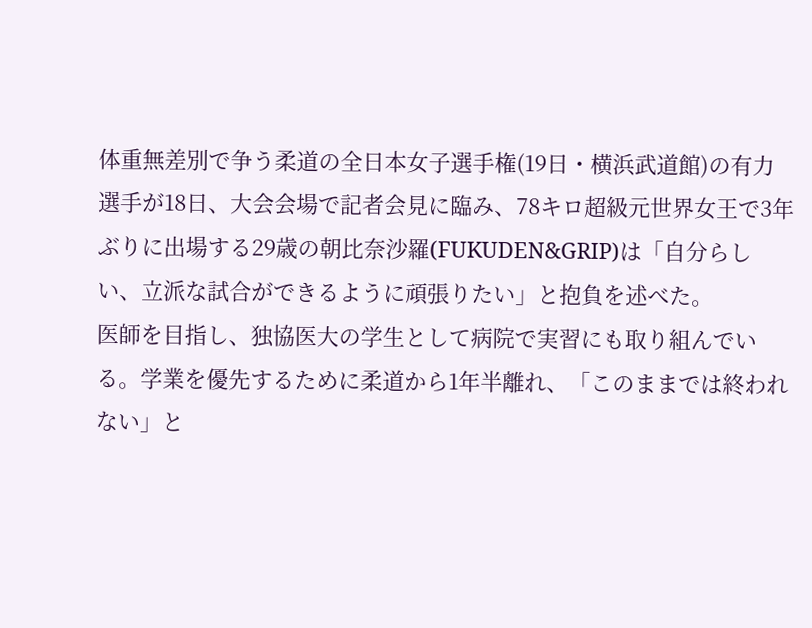体重無差別で争う柔道の全日本女子選手権(19日・横浜武道館)の有力選手が18日、大会会場で記者会見に臨み、78キロ超級元世界女王で3年ぶりに出場する29歳の朝比奈沙羅(FUKUDEN&GRIP)は「自分らしい、立派な試合ができるように頑張りたい」と抱負を述べた。
医師を目指し、独協医大の学生として病院で実習にも取り組んでいる。学業を優先するために柔道から1年半離れ、「このままでは終われない」と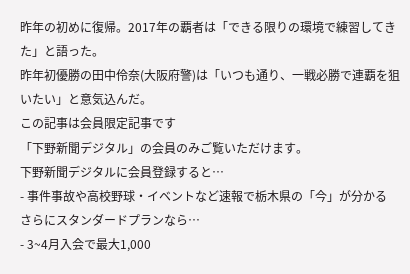昨年の初めに復帰。2017年の覇者は「できる限りの環境で練習してきた」と語った。
昨年初優勝の田中伶奈(大阪府警)は「いつも通り、一戦必勝で連覇を狙いたい」と意気込んだ。
この記事は会員限定記事です
「下野新聞デジタル」の会員のみご覧いただけます。
下野新聞デジタルに会員登録すると…
- 事件事故や高校野球・イベントなど速報で栃木県の「今」が分かる
さらにスタンダードプランなら…
- 3~4月入会で最大1,000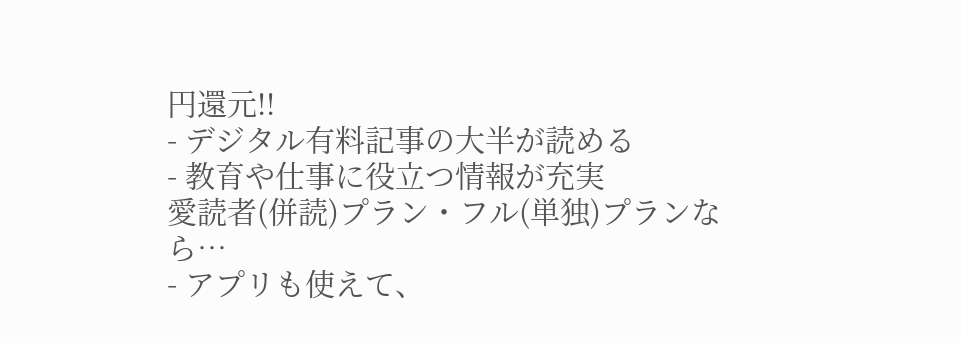円還元!!
- デジタル有料記事の大半が読める
- 教育や仕事に役立つ情報が充実
愛読者(併読)プラン・フル(単独)プランなら…
- アプリも使えて、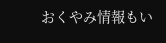おくやみ情報もい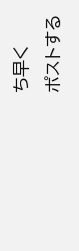ち早く
ポストする